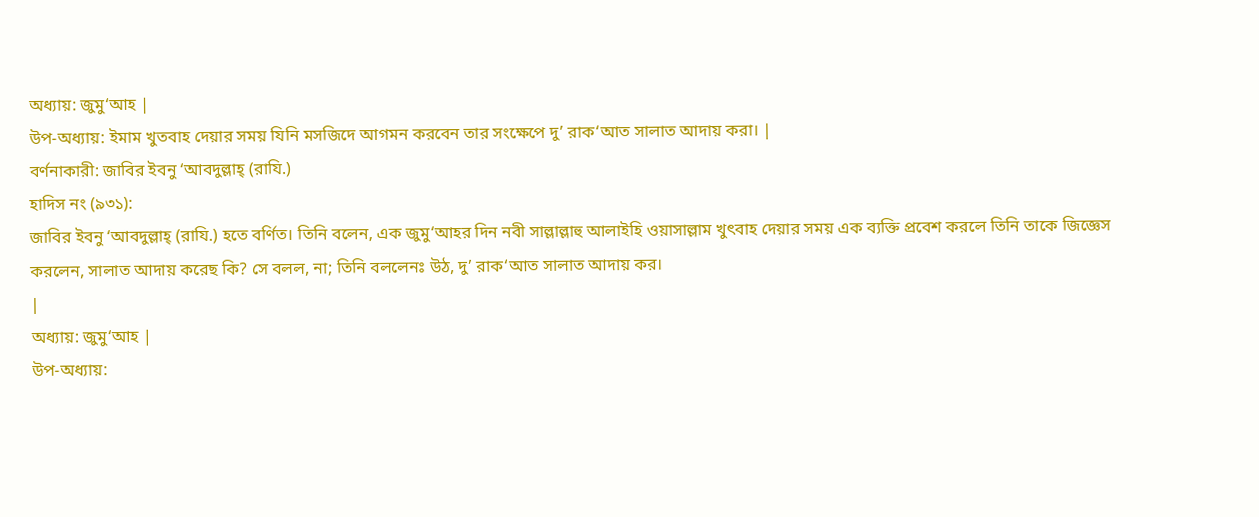অধ্যায়: জুমু‘আহ |
উপ-অধ্যায়: ইমাম খুতবাহ দেয়ার সময় যিনি মসজিদে আগমন করবেন তার সংক্ষেপে দু’ রাক‘আত সালাত আদায় করা। |
বর্ণনাকারী: জাবির ইবনু ‘আবদুল্লাহ্ (রাযি.)
হাদিস নং (৯৩১):
জাবির ইবনু ‘আবদুল্লাহ্ (রাযি.) হতে বর্ণিত। তিনি বলেন, এক জুমু‘আহর দিন নবী সাল্লাল্লাহু আলাইহি ওয়াসাল্লাম খুৎবাহ দেয়ার সময় এক ব্যক্তি প্রবেশ করলে তিনি তাকে জিজ্ঞেস করলেন, সালাত আদায় করেছ কি? সে বলল, না; তিনি বললেনঃ উঠ, দু’ রাক‘আত সালাত আদায় কর।
|
অধ্যায়: জুমু‘আহ |
উপ-অধ্যায়: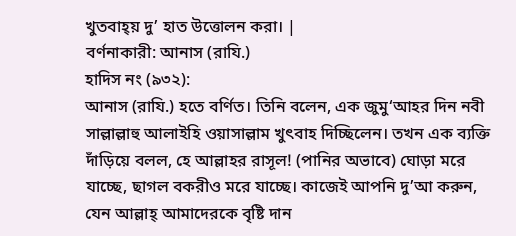খুতবাহ্য় দু’ হাত উত্তোলন করা। |
বর্ণনাকারী: আনাস (রাযি.)
হাদিস নং (৯৩২):
আনাস (রাযি.) হতে বর্ণিত। তিনি বলেন, এক জুমু‘আহর দিন নবী সাল্লাল্লাহু আলাইহি ওয়াসাল্লাম খুৎবাহ দিচ্ছিলেন। তখন এক ব্যক্তি দাঁড়িয়ে বলল, হে আল্লাহর রাসূল! (পানির অভাবে) ঘোড়া মরে যাচ্ছে, ছাগল বকরীও মরে যাচ্ছে। কাজেই আপনি দু’আ করুন, যেন আল্লাহ্ আমাদেরকে বৃষ্টি দান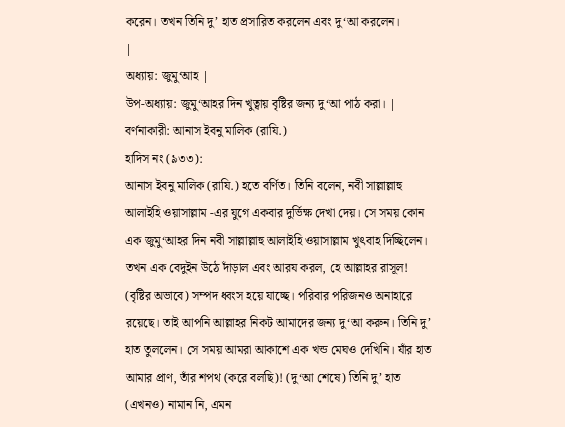করেন। তখন তিনি দু’ হাত প্রসারিত করলেন এবং দু‘আ করলেন।
|
অধ্যায়: জুমু‘আহ |
উপ-অধ্যায়: জুমু‘আহর দিন খুত্বায় বৃষ্টির জন্য দু‘আ পাঠ করা। |
বর্ণনাকারী: আনাস ইবনু মালিক (রাযি.)
হাদিস নং (৯৩৩):
আনাস ইবনু মালিক (রাযি.) হতে বর্ণিত। তিনি বলেন, নবী সাল্লাল্লাহু আলাইহি ওয়াসাল্লাম -এর যুগে একবার দুর্ভিক্ষ দেখা দেয়। সে সময় কোন এক জুমু‘আহর দিন নবী সাল্লাল্লাহু আলাইহি ওয়াসাল্লাম খুৎবাহ দিচ্ছিলেন। তখন এক বেদুইন উঠে দাঁড়াল এবং আরয করল, হে আল্লাহর রাসূল! (বৃষ্টির অভাবে) সম্পদ ধ্বংস হয়ে যাচ্ছে। পরিবার পরিজনও অনাহারে রয়েছে। তাই আপনি আল্লাহর নিকট আমাদের জন্য দু‘আ করুন। তিনি দু’ হাত তুললেন। সে সময় আমরা আকাশে এক খন্ড মেঘও দেখিনি। যাঁর হাত আমার প্রাণ, তাঁর শপথ (করে বলছি)! (দু‘আ শেষে) তিনি দু’ হাত (এখনও) নামান নি, এমন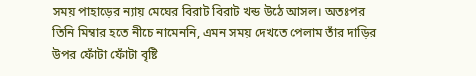সময় পাহাড়ের ন্যায় মেঘের বিরাট বিরাট খন্ড উঠে আসল। অতঃপর তিনি মিম্বার হতে নীচে নামেননি, এমন সময় দেখতে পেলাম তাঁর দাড়ির উপর ফোঁটা ফোঁটা বৃষ্টি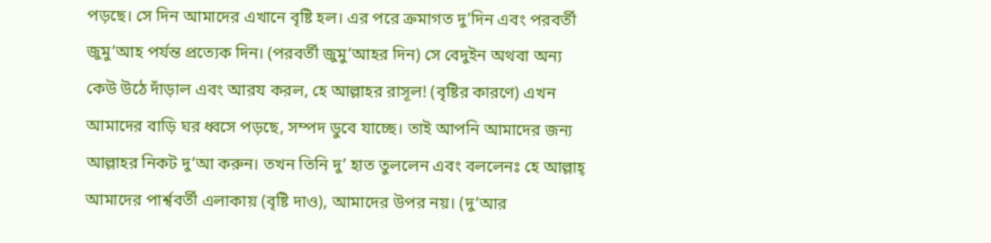পড়ছে। সে দিন আমাদের এখানে বৃষ্টি হল। এর পরে ক্রমাগত দু’দিন এবং পরবর্তী জুমু‘আহ পর্যন্ত প্রত্যেক দিন। (পরবর্তী জুমু‘আহর দিন) সে বেদুইন অথবা অন্য কেউ উঠে দাঁড়াল এবং আরয করল, হে আল্লাহর রাসূল! (বৃষ্টির কারণে) এখন আমাদের বাড়ি ঘর ধ্বসে পড়ছে, সম্পদ ডুবে যাচ্ছে। তাই আপনি আমাদের জন্য আল্লাহর নিকট দু‘আ করুন। তখন তিনি দু’ হাত তুললেন এবং বললেনঃ হে আল্লাহ্ আমাদের পার্শ্ববর্তী এলাকায় (বৃষ্টি দাও), আমাদের উপর নয়। (দু‘আর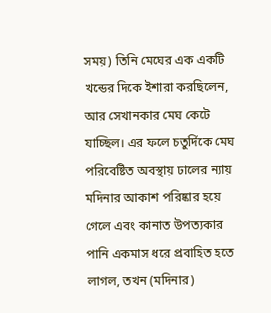সময়) তিনি মেঘের এক একটি খন্ডের দিকে ইশারা করছিলেন, আর সেখানকার মেঘ কেটে যাচ্ছিল। এর ফলে চতুর্দিকে মেঘ পরিবেষ্টিত অবস্থায় ঢালের ন্যায় মদিনার আকাশ পরিষ্কার হয়ে গেলে এবং কানাত উপত্যকার পানি একমাস ধরে প্রবাহিত হতে লাগল, তখন (মদিনার)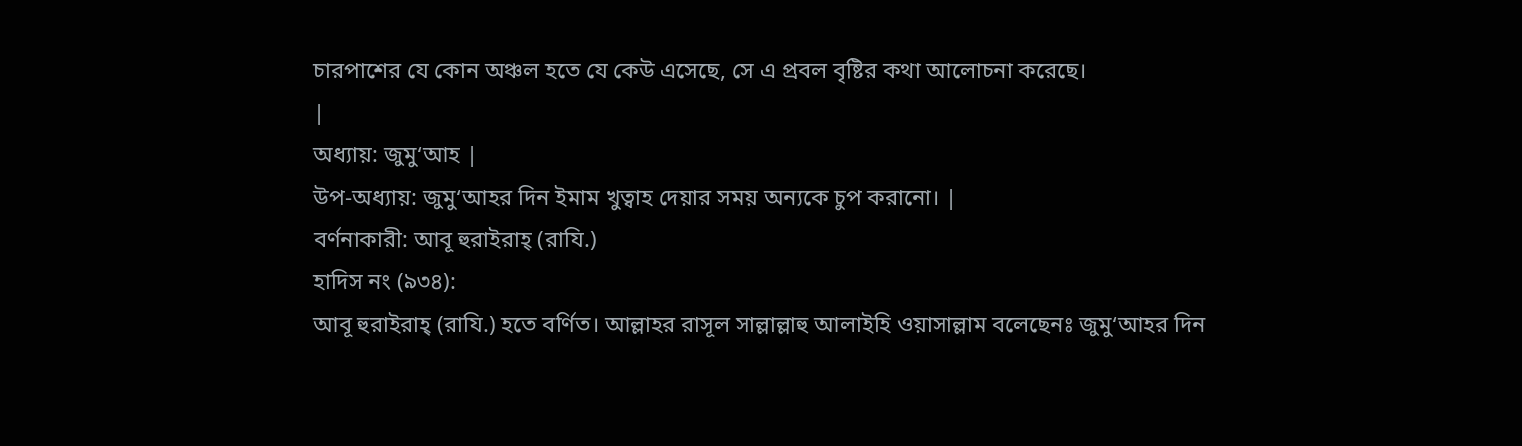চারপাশের যে কোন অঞ্চল হতে যে কেউ এসেছে, সে এ প্রবল বৃষ্টির কথা আলোচনা করেছে।
|
অধ্যায়: জুমু‘আহ |
উপ-অধ্যায়: জুমু‘আহর দিন ইমাম খুত্বাহ দেয়ার সময় অন্যকে চুপ করানো। |
বর্ণনাকারী: আবূ হুরাইরাহ্ (রাযি.)
হাদিস নং (৯৩৪):
আবূ হুরাইরাহ্ (রাযি.) হতে বর্ণিত। আল্লাহর রাসূল সাল্লাল্লাহু আলাইহি ওয়াসাল্লাম বলেছেনঃ জুমু‘আহর দিন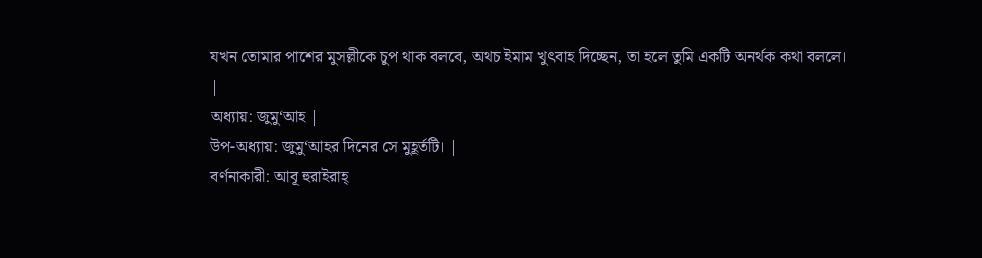যখন তোমার পাশের মুসল্লীকে চুপ থাক বলবে, অথচ ইমাম খুৎবাহ দিচ্ছেন, তা হলে তুমি একটি অনর্থক কথা বললে।
|
অধ্যায়: জুমু‘আহ |
উপ-অধ্যায়: জুমু‘আহর দিনের সে মুহূর্তটি। |
বর্ণনাকারী: আবূ হুরাইরাহ্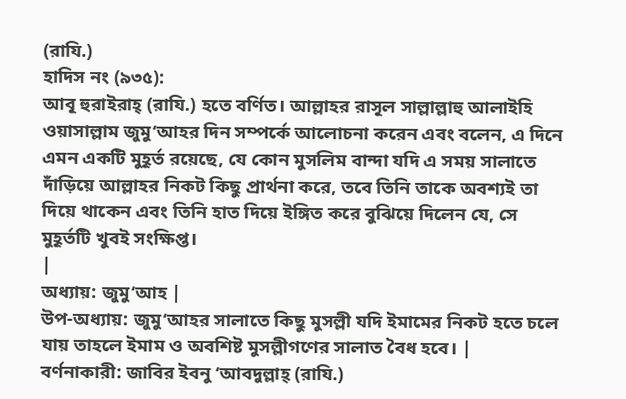(রাযি.)
হাদিস নং (৯৩৫):
আবূ হুরাইরাহ্ (রাযি.) হতে বর্ণিত। আল্লাহর রাসূল সাল্লাল্লাহু আলাইহি ওয়াসাল্লাম জুমু‘আহর দিন সম্পর্কে আলোচনা করেন এবং বলেন, এ দিনে এমন একটি মুহূর্ত রয়েছে, যে কোন মুসলিম বান্দা যদি এ সময় সালাতে দাঁড়িয়ে আল্লাহর নিকট কিছু প্রার্থনা করে, তবে তিনি তাকে অবশ্যই তা দিয়ে থাকেন এবং তিনি হাত দিয়ে ইঙ্গিত করে বুঝিয়ে দিলেন যে, সে মুহূর্তটি খুবই সংক্ষিপ্ত।
|
অধ্যায়: জুমু‘আহ |
উপ-অধ্যায়: জুমু‘আহর সালাতে কিছু মুসল্লী যদি ইমামের নিকট হতে চলে যায় তাহলে ইমাম ও অবশিষ্ট মুসল্লীগণের সালাত বৈধ হবে। |
বর্ণনাকারী: জাবির ইবনু ‘আবদুল্লাহ্ (রাযি.)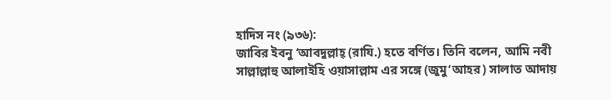হাদিস নং (৯৩৬):
জাবির ইবনু ‘আবদুল্লাহ্ (রাযি.) হতে বর্ণিত। তিনি বলেন, আমি নবী সাল্লাল্লাহু আলাইহি ওয়াসাল্লাম এর সঙ্গে (জুমু‘আহর) সালাত আদায়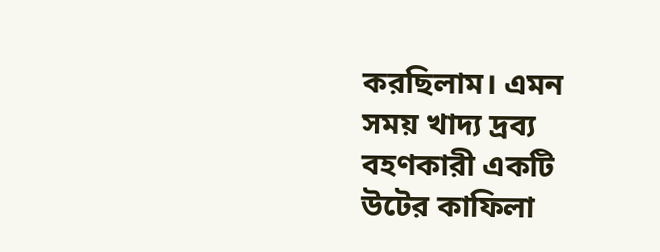করছিলাম। এমন সময় খাদ্য দ্রব্য বহণকারী একটি উটের কাফিলা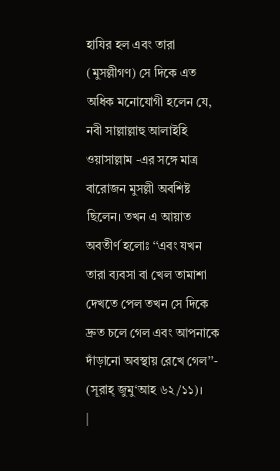হাযির হল এবং তারা (মুসল্লীগণ) সে দিকে এত অধিক মনোযোগী হলেন যে, নবী সাল্লাল্লাহু আলাইহি ওয়াসাল্লাম -এর সঙ্গে মাত্র বারোজন মুসল্লী অবশিষ্ট ছিলেন। তখন এ আয়াত অবতীর্ণ হলোঃ ‘‘এবং যখন তারা ব্যবসা বা খেল তামাশা দেখতে পেল তখন সে দিকে দ্রুত চলে গেল এবং আপনাকে দাঁড়ানো অবস্থায় রেখে গেল’’- (সূরাহ্ জুমু‘আহ ৬২/১১)।
|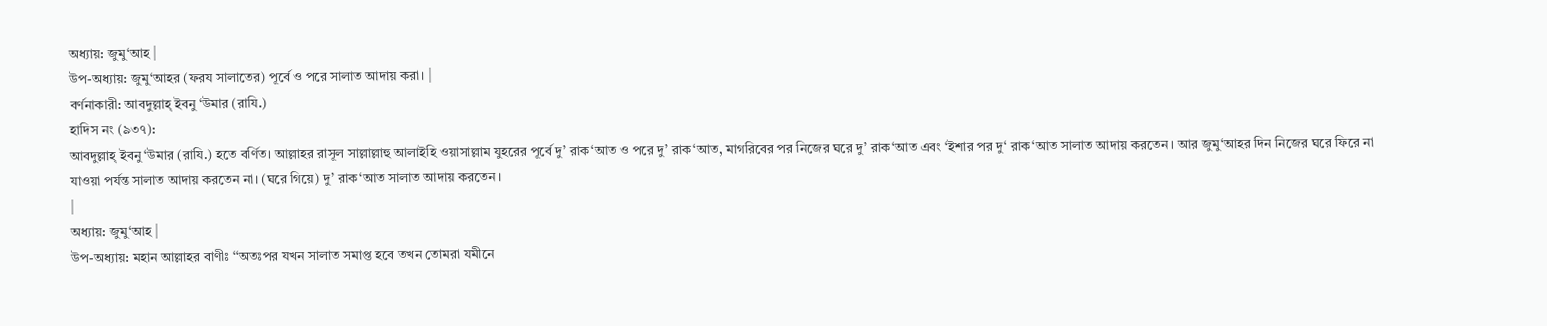অধ্যায়: জুমু‘আহ |
উপ-অধ্যায়: জুমু‘আহর (ফরয সালাতের) পূর্বে ও পরে সালাত আদায় করা। |
বর্ণনাকারী: আবদুল্লাহ্ ইবনু ‘উমার (রাযি.)
হাদিস নং (৯৩৭):
আবদুল্লাহ্ ইবনু ‘উমার (রাযি.) হতে বর্ণিত। আল্লাহর রাসূল সাল্লাল্লাহু আলাইহি ওয়াসাল্লাম যুহরের পূর্বে দু’ রাক‘আত ও পরে দু’ রাক‘আত, মাগরিবের পর নিজের ঘরে দু’ রাক‘আত এবং ‘ইশার পর দু‘ রাক‘আত সালাত আদায় করতেন। আর জুমু‘আহর দিন নিজের ঘরে ফিরে না যাওয়া পর্যন্ত সালাত আদায় করতেন না। (ঘরে গিয়ে) দু’ রাক‘আত সালাত আদায় করতেন।
|
অধ্যায়: জুমু‘আহ |
উপ-অধ্যায়: মহান আল্লাহর বাণীঃ ‘‘অতঃপর যখন সালাত সমাপ্ত হবে তখন তোমরা যমীনে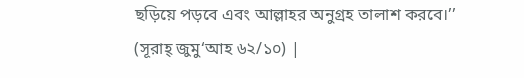ছড়িয়ে পড়বে এবং আল্লাহর অনুগ্রহ তালাশ করবে।’’ (সূরাহ্ জুমু‘আহ ৬২/১০) |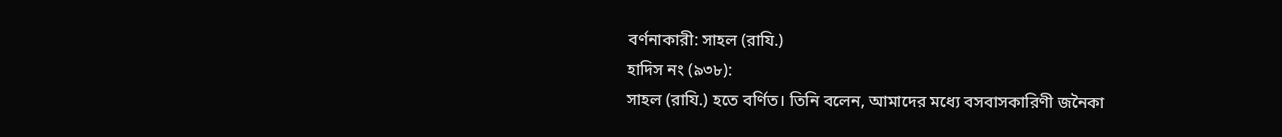বর্ণনাকারী: সাহল (রাযি.)
হাদিস নং (৯৩৮):
সাহল (রাযি.) হতে বর্ণিত। তিনি বলেন, আমাদের মধ্যে বসবাসকারিণী জনৈকা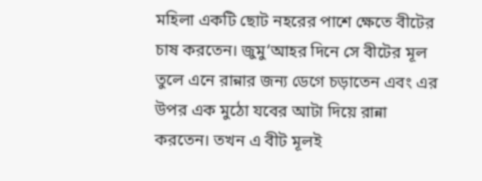মহিলা একটি ছোট নহরের পাশে ক্ষেতে বীটের চাষ করতেন। জুমু‘আহর দিনে সে বীটের মূল তুলে এনে রান্নার জন্য ডেগে চড়াতেন এবং এর উপর এক মুঠো যবের আটা দিয়ে রান্না করতেন। তখন এ বীট মূলই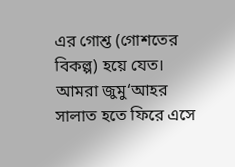এর গোশ্ত (গোশতের বিকল্প) হয়ে যেত। আমরা জুমু‘আহর সালাত হতে ফিরে এসে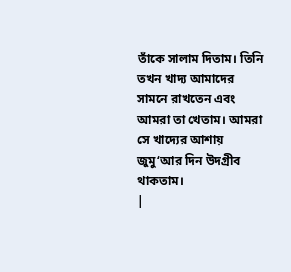তাঁকে সালাম দিতাম। তিনি তখন খাদ্য আমাদের সামনে রাখতেন এবং আমরা তা খেতাম। আমরা সে খাদ্যের আশায় জুমু‘আর দিন উদগ্রীব থাকতাম।
|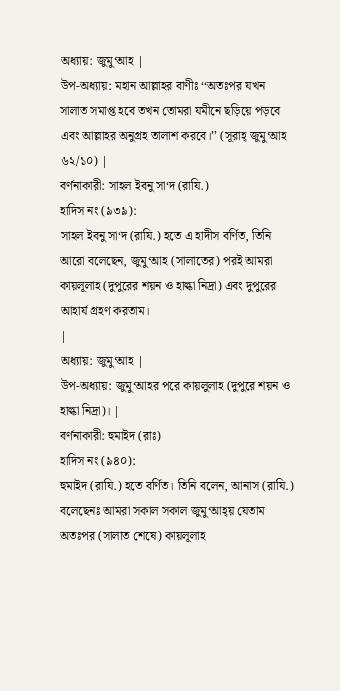অধ্যায়: জুমু‘আহ |
উপ-অধ্যায়: মহান আল্লাহর বাণীঃ ‘‘অতঃপর যখন সালাত সমাপ্ত হবে তখন তোমরা যমীনে ছড়িয়ে পড়বে এবং আল্লাহর অনুগ্রহ তালাশ করবে।’’ (সূরাহ্ জুমু‘আহ ৬২/১০) |
বর্ণনাকারী: সাহল ইবনু সা‘দ (রাযি.)
হাদিস নং (৯৩৯):
সাহল ইবনু সা‘দ (রাযি.) হতে এ হাদীস বর্ণিত, তিনি আরো বলেছেন, জুমু‘আহ (সালাতের) পরই আমরা কায়লূলাহ (দুপুরের শয়ন ও হাল্কা নিদ্রা) এবং দুপুরের আহার্য গ্রহণ করতাম।
|
অধ্যায়: জুমু‘আহ |
উপ-অধ্যায়: জুমু‘আহর পরে কায়লুলাহ (দুপুরে শয়ন ও হাল্কা নিদ্রা)। |
বর্ণনাকারী: হুমাইদ (রাঃ)
হাদিস নং (৯৪০):
হুমাইদ (রাযি.) হতে বর্ণিত। তিনি বলেন, আনাস (রাযি.) বলেছেনঃ আমরা সকাল সকাল জুমু‘আহ্য় যেতাম অতঃপর (সালাত শেষে) কায়লূলাহ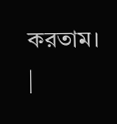করতাম।
|